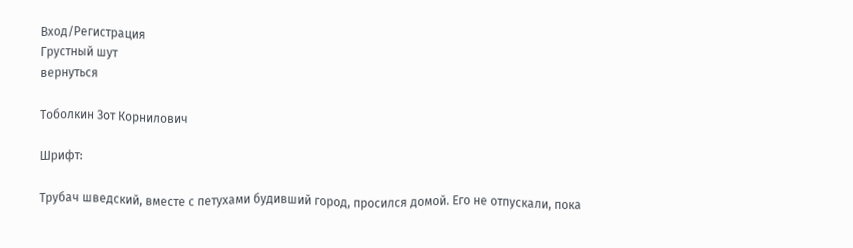Вход/Регистрация
Грустный шут
вернуться

Тоболкин Зот Корнилович

Шрифт:

Трубач шведский, вместе с петухами будивший город, просился домой. Его не отпускали, пока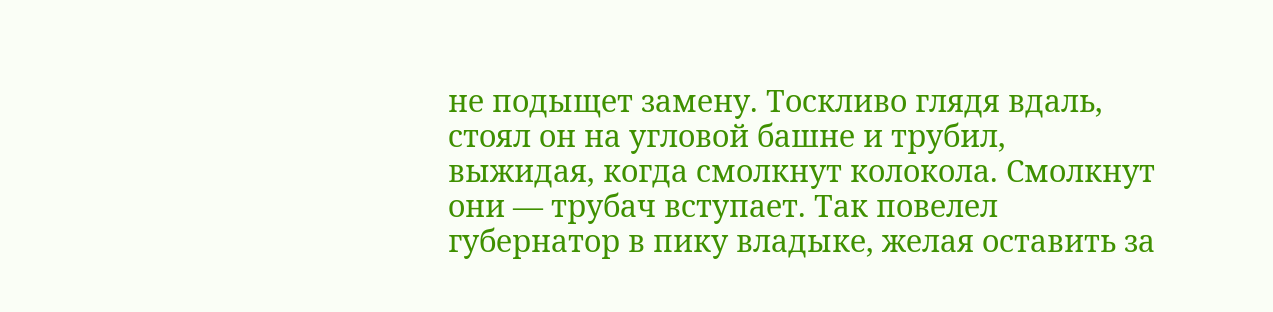не подыщет замену. Тоскливо глядя вдаль, стоял он на угловой башне и трубил, выжидая, когда смолкнут колокола. Смолкнут они — трубач вступает. Так повелел губернатор в пику владыке, желая оставить за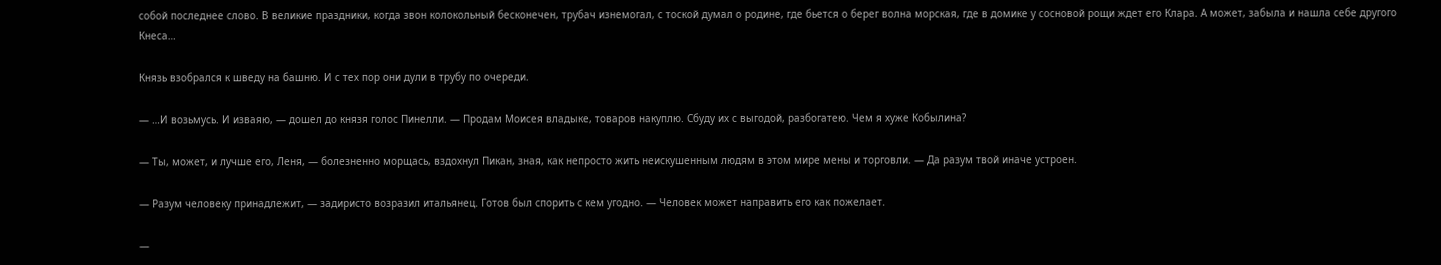собой последнее слово. В великие праздники, когда звон колокольный бесконечен, трубач изнемогал, с тоской думал о родине, где бьется о берег волна морская, где в домике у сосновой рощи ждет его Клара. А может, забыла и нашла себе другого Кнеса…

Князь взобрался к шведу на башню. И с тех пор они дули в трубу по очереди.

— …И возьмусь. И изваяю, — дошел до князя голос Пинелли. — Продам Моисея владыке, товаров накуплю. Сбуду их с выгодой, разбогатею. Чем я хуже Кобылина?

— Ты, может, и лучше его, Леня, — болезненно морщась, вздохнул Пикан, зная, как непросто жить неискушенным людям в этом мире мены и торговли. — Да разум твой иначе устроен.

— Разум человеку принадлежит, — задиристо возразил итальянец. Готов был спорить с кем угодно. — Человек может направить его как пожелает.

—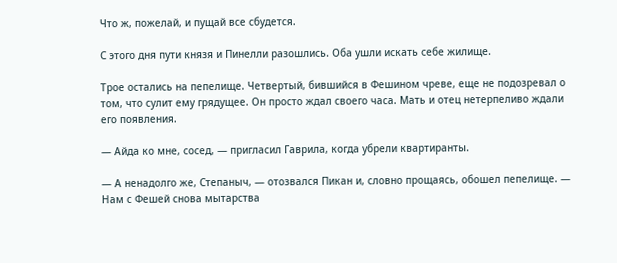Что ж, пожелай, и пущай все сбудется.

С этого дня пути князя и Пинелли разошлись. Оба ушли искать себе жилище.

Трое остались на пепелище. Четвертый, бившийся в Фешином чреве, еще не подозревал о том, что сулит ему грядущее. Он просто ждал своего часа. Мать и отец нетерпеливо ждали его появления.

— Айда ко мне, сосед, — пригласил Гаврила, когда убрели квартиранты.

— А ненадолго же, Степаныч, — отозвался Пикан и, словно прощаясь, обошел пепелище. — Нам с Фешей снова мытарства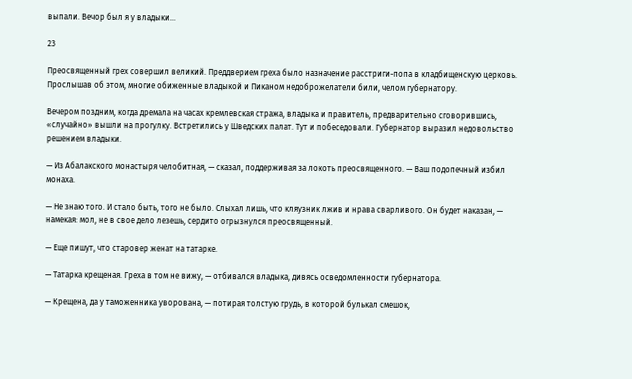выпали. Вечор был я у владыки…

23

Преосвященный грех совершил великий. Преддверием греха было назначение расстриги-попа в кладбищенскую церковь. Прослышав об этом, многие обиженные владыкой и Пиканом недоброжелатели били, челом губернатору.

Вечером поздним, когда дремала на часах кремлевская стража, владыка и правитель, предварительно сговорившись, «случайно» вышли на прогулку. Встретились у Шведских палат. Тут и побеседовали. Губернатор выразил недовольство решением владыки.

— Из Абалакского монастыря челобитная, — сказал, поддерживая за локоть преосвященного. — Ваш подопечный избил монаха.

— Не знаю того. И стало быть, того не было. Слыхал лишь, что кляузник лжив и нрава сварливого. Он будет наказан, — намекая: мол, не в свое дело лезешь, сердито огрызнулся преосвященный.

— Еще пишут, что старовер женат на татарке.

— Татарка крещеная. Греха в том не вижу, — отбивался владыка, дивясь осведомленности губернатора.

— Крещена, да у таможенника уворована, — потирая толстую грудь, в которой булькал смешок,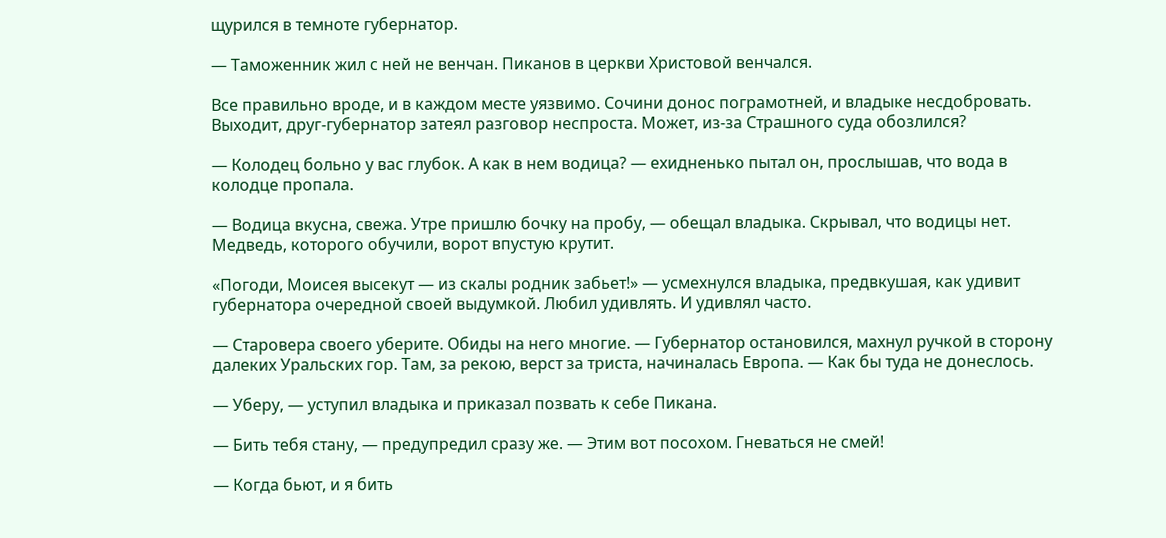щурился в темноте губернатор.

— Таможенник жил с ней не венчан. Пиканов в церкви Христовой венчался.

Все правильно вроде, и в каждом месте уязвимо. Сочини донос пограмотней, и владыке несдобровать. Выходит, друг-губернатор затеял разговор неспроста. Может, из-за Страшного суда обозлился?

— Колодец больно у вас глубок. А как в нем водица? — ехидненько пытал он, прослышав, что вода в колодце пропала.

— Водица вкусна, свежа. Утре пришлю бочку на пробу, — обещал владыка. Скрывал, что водицы нет. Медведь, которого обучили, ворот впустую крутит.

«Погоди, Моисея высекут — из скалы родник забьет!» — усмехнулся владыка, предвкушая, как удивит губернатора очередной своей выдумкой. Любил удивлять. И удивлял часто.

— Старовера своего уберите. Обиды на него многие. — Губернатор остановился, махнул ручкой в сторону далеких Уральских гор. Там, за рекою, верст за триста, начиналась Европа. — Как бы туда не донеслось.

— Уберу, — уступил владыка и приказал позвать к себе Пикана.

— Бить тебя стану, — предупредил сразу же. — Этим вот посохом. Гневаться не смей!

— Когда бьют, и я бить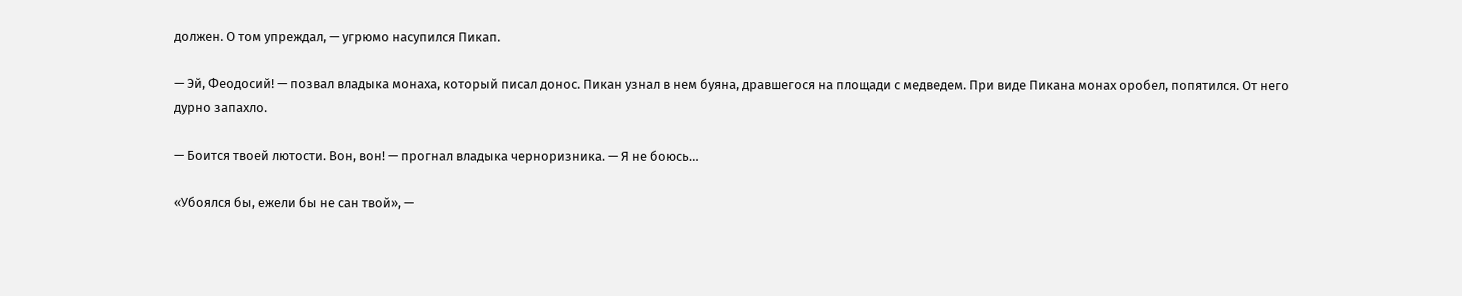должен. О том упреждал, — угрюмо насупился Пикап.

— Эй, Феодосий! — позвал владыка монаха, который писал донос. Пикан узнал в нем буяна, дравшегося на площади с медведем. При виде Пикана монах оробел, попятился. От него дурно запахло.

— Боится твоей лютости. Вон, вон! — прогнал владыка черноризника. — Я не боюсь…

«Убоялся бы, ежели бы не сан твой», —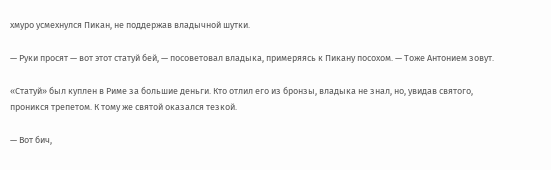хмуро усмехнулся Пикан, не поддержав владычной шутки.

— Руки просят — вот этот статуй бей, — посоветовал владыка, примеряясь к Пикану посохом. — Тоже Антонием зовут.

«Статуй» был куплен в Риме за большие деньги. Кто отлил его из бронзы, владыка не знал, но, увидав святого, проникся трепетом. К тому же святой оказался тезкой.

— Вот бич,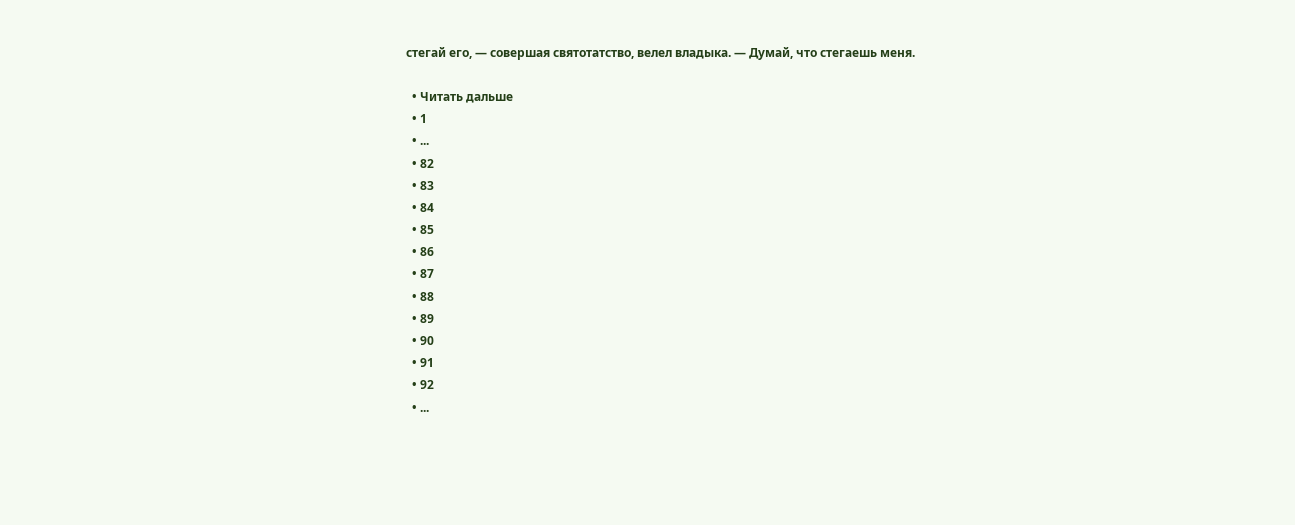стегай его, — совершая святотатство, велел владыка. — Думай, что стегаешь меня.

  • Читать дальше
  • 1
  • ...
  • 82
  • 83
  • 84
  • 85
  • 86
  • 87
  • 88
  • 89
  • 90
  • 91
  • 92
  • ...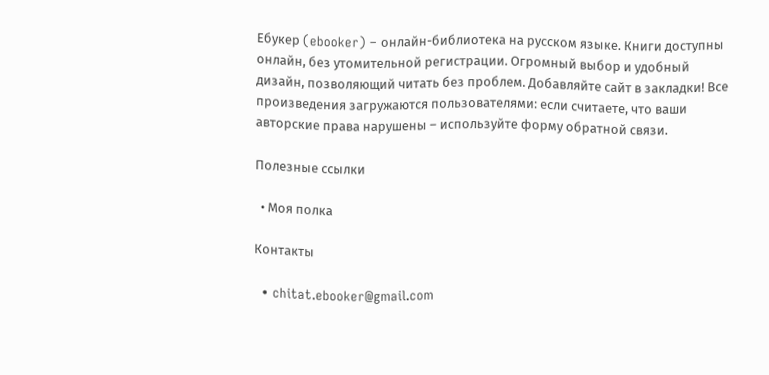Ебукер (ebooker) – онлайн-библиотека на русском языке. Книги доступны онлайн, без утомительной регистрации. Огромный выбор и удобный дизайн, позволяющий читать без проблем. Добавляйте сайт в закладки! Все произведения загружаются пользователями: если считаете, что ваши авторские права нарушены – используйте форму обратной связи.

Полезные ссылки

  • Моя полка

Контакты

  • chitat.ebooker@gmail.com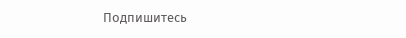Подпишитесь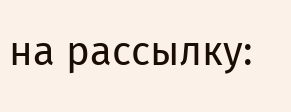на рассылку: